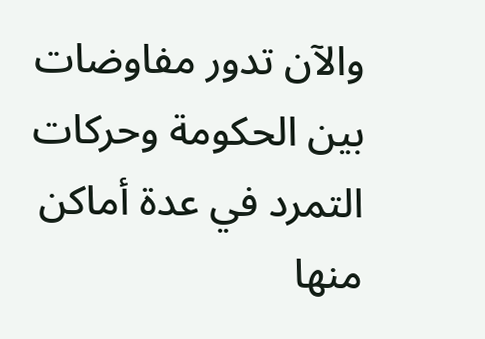والآن تدور مفاوضات بين الحكومة وحركات التمرد في عدة أماكن منها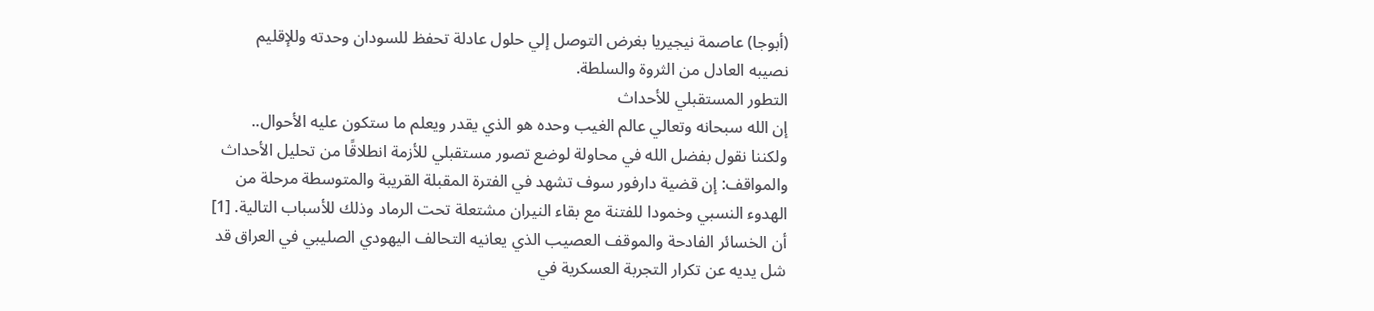(أبوجا) عاصمة نيجيريا بغرض التوصل إلي حلول عادلة تحفظ للسودان وحدته وللإقليم نصيبه العادل من الثروة والسلطة.
التطور المستقبلي للأحداث
إن الله سبحانه وتعالي عالم الغيب وحده هو الذي يقدر ويعلم ما ستكون عليه الأحوال.. ولكننا نقول بفضل الله في محاولة لوضع تصور مستقبلي للأزمة انطلاقًا من تحليل الأحداث والمواقف: إن قضية دارفور سوف تشهد في الفترة المقبلة القريبة والمتوسطة مرحلة من الهدوء النسبي وخمودا للفتنة مع بقاء النيران مشتعلة تحت الرماد وذلك للأسباب التالية. [1] أن الخسائر الفادحة والموقف العصيب الذي يعانيه التحالف اليهودي الصليبي في العراق قد شل يديه عن تكرار التجربة العسكرية في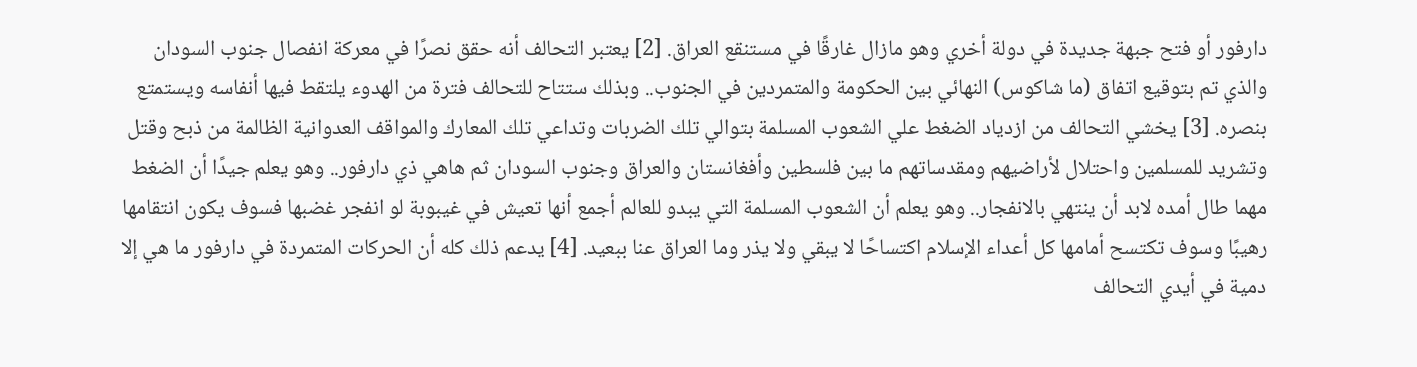دارفور أو فتح جبهة جديدة في دولة أخري وهو مازال غارقًا في مستنقع العراق. [2] يعتبر التحالف أنه حقق نصرًا في معركة انفصال جنوب السودان والذي تم بتوقيع اتفاق (ما شاكوس) النهائي بين الحكومة والمتمردين في الجنوب.. وبذلك ستتاح للتحالف فترة من الهدوء يلتقط فيها أنفاسه ويستمتع بنصره. [3] يخشي التحالف من ازدياد الضغط علي الشعوب المسلمة بتوالي تلك الضربات وتداعي تلك المعارك والمواقف العدوانية الظالمة من ذبح وقتل وتشريد للمسلمين واحتلال لأراضيهم ومقدساتهم ما بين فلسطين وأفغانستان والعراق وجنوب السودان ثم هاهي ذي دارفور.. وهو يعلم جيدًا أن الضغط مهما طال أمده لابد أن ينتهي بالانفجار.. وهو يعلم أن الشعوب المسلمة التي يبدو للعالم أجمع أنها تعيش في غيبوبة لو انفجر غضبها فسوف يكون انتقامها رهيبًا وسوف تكتسح أمامها كل أعداء الإسلام اكتساحًا لا يبقي ولا يذر وما العراق عنا ببعيد. [4] يدعم ذلك كله أن الحركات المتمردة في دارفور ما هي إلا دمية في أيدي التحالف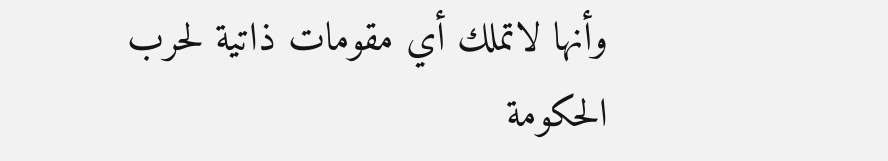وأنها لاتملك أي مقومات ذاتية لحرب الحكومة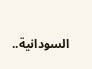السودانية..